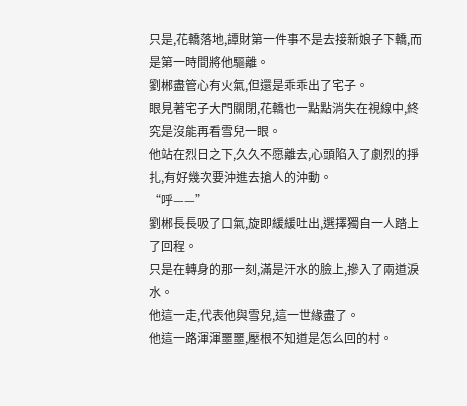只是,花轎落地,譚財第一件事不是去接新娘子下轎,而是第一時間將他驅離。
劉郴盡管心有火氣,但還是乖乖出了宅子。
眼見著宅子大門關閉,花轎也一點點消失在視線中,終究是沒能再看雪兒一眼。
他站在烈日之下,久久不愿離去,心頭陷入了劇烈的掙扎,有好幾次要沖進去搶人的沖動。
“呼——”
劉郴長長吸了口氣,旋即緩緩吐出,選擇獨自一人踏上了回程。
只是在轉身的那一刻,滿是汗水的臉上,摻入了兩道淚水。
他這一走,代表他與雪兒,這一世緣盡了。
他這一路渾渾噩噩,壓根不知道是怎么回的村。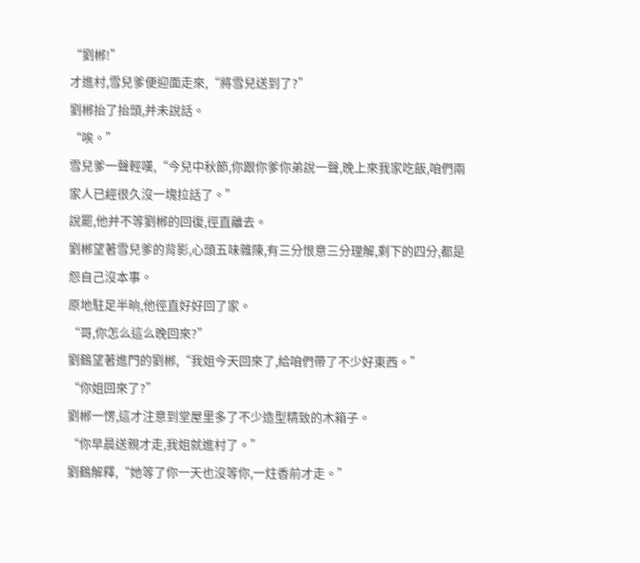“劉郴!”
才進村,雪兒爹便迎面走來,“將雪兒送到了?”
劉郴抬了抬頭,并未說話。
“唉。”
雪兒爹一聲輕嘆,“今兒中秋節,你跟你爹你弟說一聲,晚上來我家吃飯,咱們兩家人已經很久沒一塊拉話了。”
說罷,他并不等劉郴的回復,徑直離去。
劉郴望著雪兒爹的背影,心頭五味雜陳,有三分恨意三分理解,剩下的四分,都是怨自己沒本事。
原地駐足半晌,他徑直好好回了家。
“哥,你怎么這么晚回來?”
劉鶴望著進門的劉郴,“我姐今天回來了,給咱們帶了不少好東西。”
“你姐回來了?”
劉郴一愣,這才注意到堂屋里多了不少造型精致的木箱子。
“你早晨送親才走,我姐就進村了。”
劉鶴解釋,“她等了你一天也沒等你,一炷香前才走。”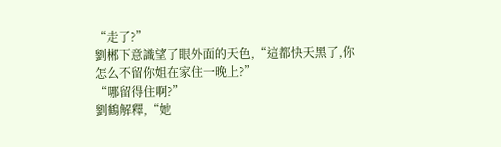“走了?”
劉郴下意識望了眼外面的天色,“這都快天黑了,你怎么不留你姐在家住一晚上?”
“哪留得住啊?”
劉鶴解釋,“她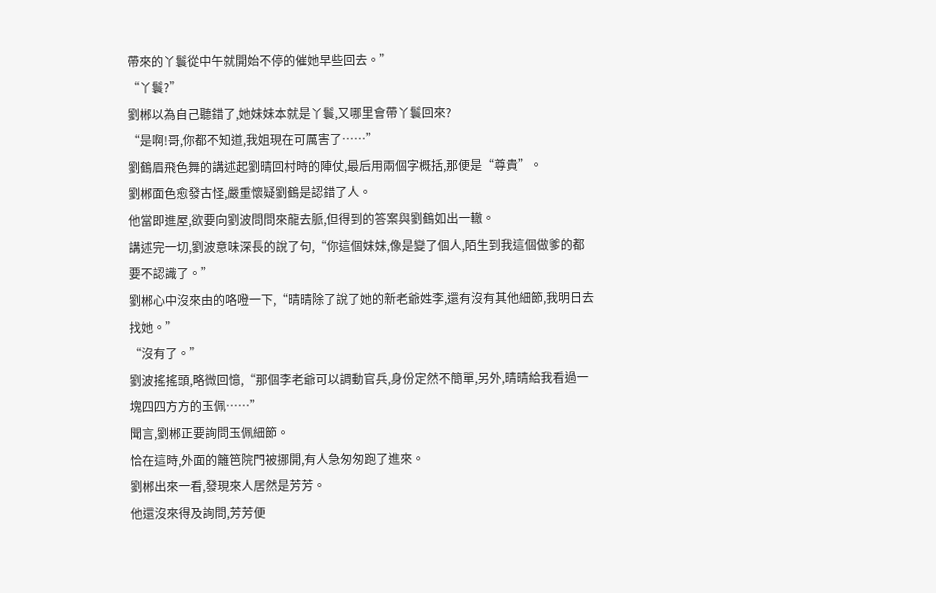帶來的丫鬟從中午就開始不停的催她早些回去。”
“丫鬟?”
劉郴以為自己聽錯了,她妹妹本就是丫鬟,又哪里會帶丫鬟回來?
“是啊!哥,你都不知道,我姐現在可厲害了……”
劉鶴眉飛色舞的講述起劉晴回村時的陣仗,最后用兩個字概括,那便是“尊貴”。
劉郴面色愈發古怪,嚴重懷疑劉鶴是認錯了人。
他當即進屋,欲要向劉波問問來龍去脈,但得到的答案與劉鶴如出一轍。
講述完一切,劉波意味深長的說了句,“你這個妹妹,像是變了個人,陌生到我這個做爹的都要不認識了。”
劉郴心中沒來由的咯噔一下,“晴晴除了說了她的新老爺姓李,還有沒有其他細節,我明日去找她。”
“沒有了。”
劉波搖搖頭,略微回憶,“那個李老爺可以調動官兵,身份定然不簡單,另外,晴晴給我看過一塊四四方方的玉佩……”
聞言,劉郴正要詢問玉佩細節。
恰在這時,外面的籬笆院門被挪開,有人急匆匆跑了進來。
劉郴出來一看,發現來人居然是芳芳。
他還沒來得及詢問,芳芳便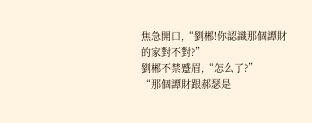焦急開口,“劉郴!你認識那個譚財的家對不對?”
劉郴不禁蹙眉,“怎么了?”
“那個譚財跟郝瑟是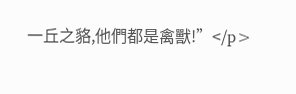一丘之貉,他們都是禽獸!”</p>